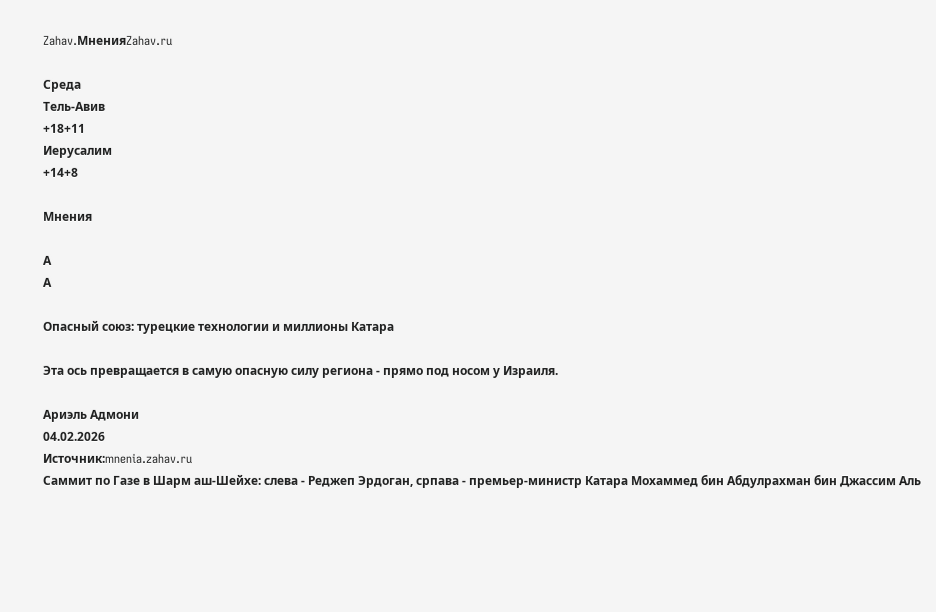Zahav.МненияZahav.ru

Среда
Тель-Авив
+18+11
Иерусалим
+14+8

Мнения

А
А

Опасный союз: турецкие технологии и миллионы Катара

Эта ось превращается в самую опасную силу региона - прямо под носом у Израиля.

Ариэль Адмони
04.02.2026
Источник:mnenia.zahav.ru
Саммит по Газе в Шарм аш-Шейхе: слева - Реджеп Эрдоган, српава - премьер-министр Катара Мохаммед бин Абдулрахман бин Джассим Аль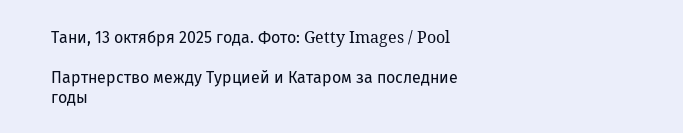Тани, 13 октября 2025 года. Фото: Getty Images / Pool

Партнерство между Турцией и Катаром за последние годы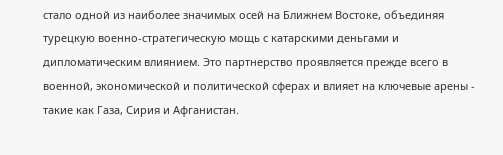стало одной из наиболее значимых осей на Ближнем Востоке, объединяя турецкую военно-стратегическую мощь с катарскими деньгами и дипломатическим влиянием. Это партнерство проявляется прежде всего в военной, экономической и политической сферах и влияет на ключевые арены - такие как Газа, Сирия и Афганистан.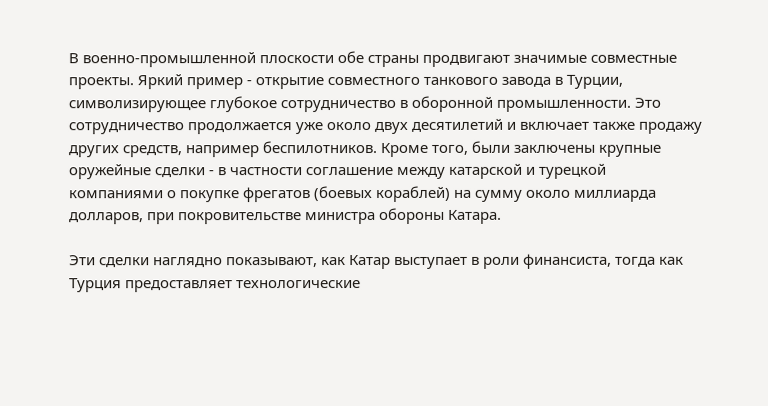В военно-промышленной плоскости обе страны продвигают значимые совместные проекты. Яркий пример - открытие совместного танкового завода в Турции, символизирующее глубокое сотрудничество в оборонной промышленности. Это сотрудничество продолжается уже около двух десятилетий и включает также продажу других средств, например беспилотников. Кроме того, были заключены крупные оружейные сделки - в частности соглашение между катарской и турецкой компаниями о покупке фрегатов (боевых кораблей) на сумму около миллиарда долларов, при покровительстве министра обороны Катара.

Эти сделки наглядно показывают, как Катар выступает в роли финансиста, тогда как Турция предоставляет технологические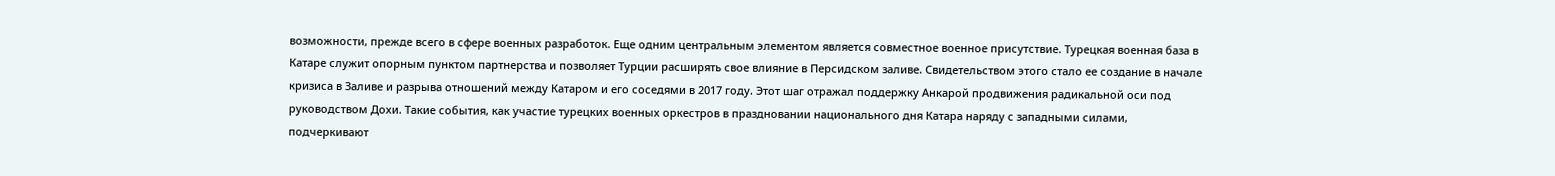возможности, прежде всего в сфере военных разработок. Еще одним центральным элементом является совместное военное присутствие. Турецкая военная база в Катаре служит опорным пунктом партнерства и позволяет Турции расширять свое влияние в Персидском заливе. Свидетельством этого стало ее создание в начале кризиса в Заливе и разрыва отношений между Катаром и его соседями в 2017 году. Этот шаг отражал поддержку Анкарой продвижения радикальной оси под руководством Дохи. Такие события, как участие турецких военных оркестров в праздновании национального дня Катара наряду с западными силами, подчеркивают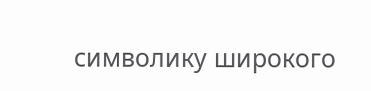символику широкого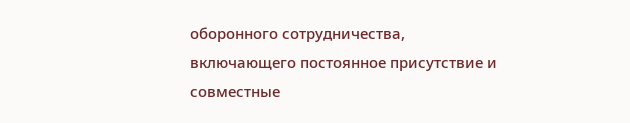оборонного сотрудничества, включающего постоянное присутствие и совместные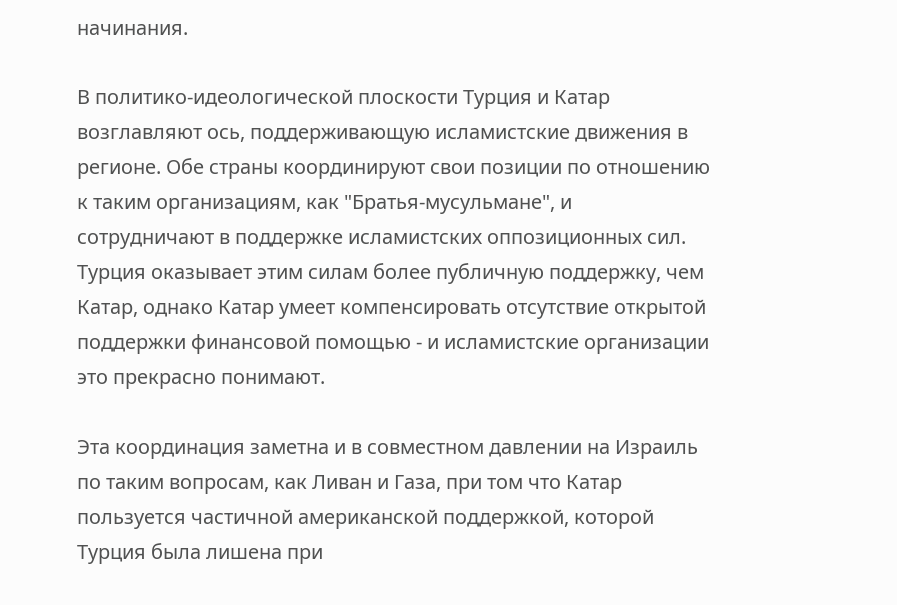начинания.

В политико-идеологической плоскости Турция и Катар возглавляют ось, поддерживающую исламистские движения в регионе. Обе страны координируют свои позиции по отношению к таким организациям, как "Братья-мусульмане", и сотрудничают в поддержке исламистских оппозиционных сил. Турция оказывает этим силам более публичную поддержку, чем Катар, однако Катар умеет компенсировать отсутствие открытой поддержки финансовой помощью - и исламистские организации это прекрасно понимают.

Эта координация заметна и в совместном давлении на Израиль по таким вопросам, как Ливан и Газа, при том что Катар пользуется частичной американской поддержкой, которой Турция была лишена при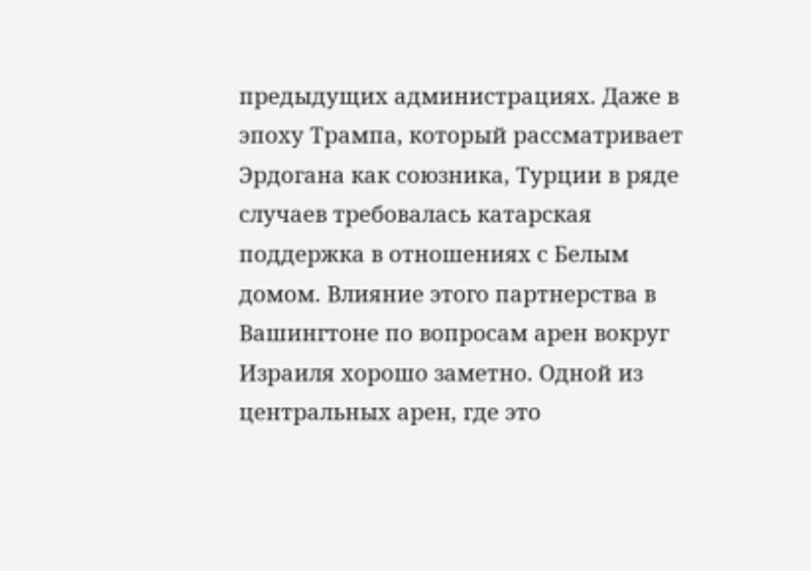предыдущих администрациях. Даже в эпоху Трампа, который рассматривает Эрдогана как союзника, Турции в ряде случаев требовалась катарская поддержка в отношениях с Белым домом. Влияние этого партнерства в Вашингтоне по вопросам арен вокруг Израиля хорошо заметно. Одной из центральных арен, где это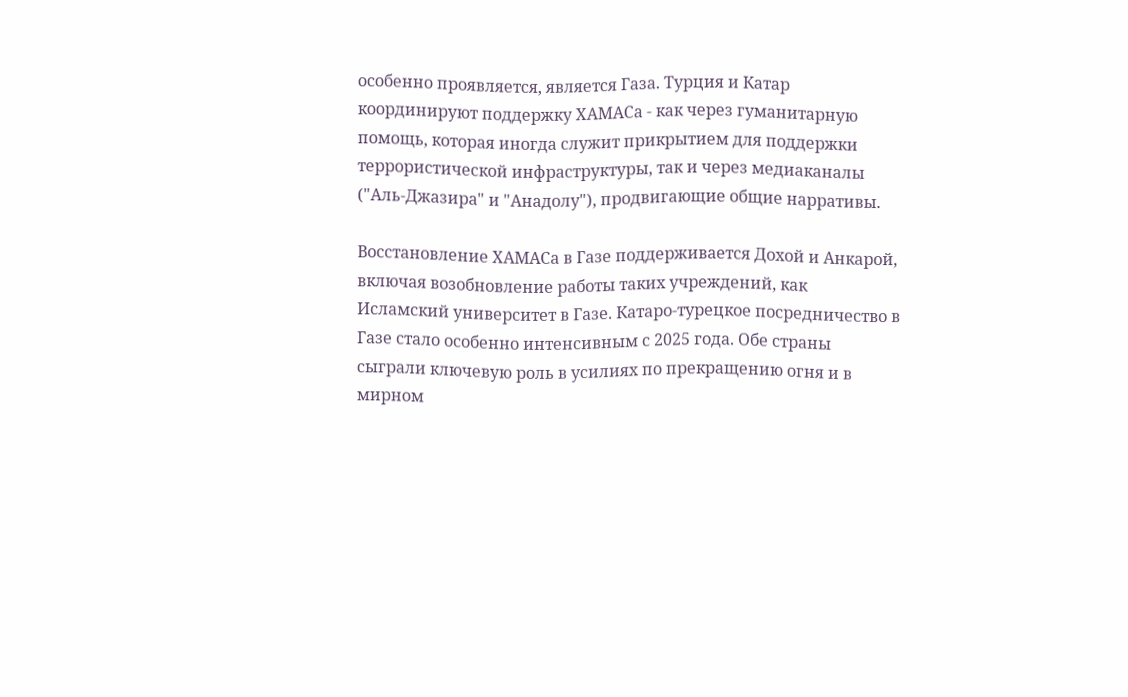особенно проявляется, является Газа. Турция и Катар координируют поддержку ХАМАСа - как через гуманитарную помощь, которая иногда служит прикрытием для поддержки террористической инфраструктуры, так и через медиаканалы ("Аль-Джазира" и "Анадолу"), продвигающие общие нарративы.

Восстановление ХАМАСа в Газе поддерживается Дохой и Анкарой, включая возобновление работы таких учреждений, как Исламский университет в Газе. Катаро-турецкое посредничество в Газе стало особенно интенсивным с 2025 года. Обе страны сыграли ключевую роль в усилиях по прекращению огня и в мирном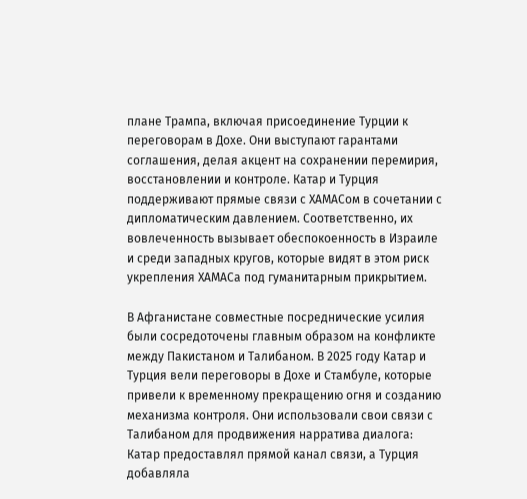плане Трампа, включая присоединение Турции к переговорам в Дохе. Они выступают гарантами соглашения, делая акцент на сохранении перемирия, восстановлении и контроле. Катар и Турция поддерживают прямые связи с ХАМАСом в сочетании с дипломатическим давлением. Соответственно, их вовлеченность вызывает обеспокоенность в Израиле и среди западных кругов, которые видят в этом риск укрепления ХАМАСа под гуманитарным прикрытием.

В Афганистане совместные посреднические усилия были сосредоточены главным образом на конфликте между Пакистаном и Талибаном. В 2025 году Катар и Турция вели переговоры в Дохе и Стамбуле, которые привели к временному прекращению огня и созданию механизма контроля. Они использовали свои связи с Талибаном для продвижения нарратива диалога: Катар предоставлял прямой канал связи, а Турция добавляла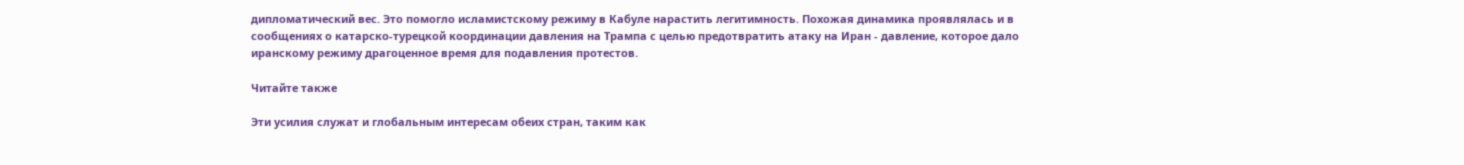дипломатический вес. Это помогло исламистскому режиму в Кабуле нарастить легитимность. Похожая динамика проявлялась и в сообщениях о катарско-турецкой координации давления на Трампа с целью предотвратить атаку на Иран - давление, которое дало иранскому режиму драгоценное время для подавления протестов.

Читайте также

Эти усилия служат и глобальным интересам обеих стран, таким как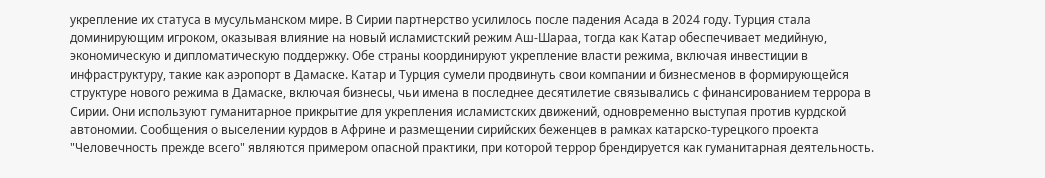укрепление их статуса в мусульманском мире. В Сирии партнерство усилилось после падения Асада в 2024 году. Турция стала доминирующим игроком, оказывая влияние на новый исламистский режим Аш-Шараа, тогда как Катар обеспечивает медийную, экономическую и дипломатическую поддержку. Обе страны координируют укрепление власти режима, включая инвестиции в инфраструктуру, такие как аэропорт в Дамаске. Катар и Турция сумели продвинуть свои компании и бизнесменов в формирующейся структуре нового режима в Дамаске, включая бизнесы, чьи имена в последнее десятилетие связывались с финансированием террора в Сирии. Они используют гуманитарное прикрытие для укрепления исламистских движений, одновременно выступая против курдской автономии. Сообщения о выселении курдов в Африне и размещении сирийских беженцев в рамках катарско-турецкого проекта "Человечность прежде всего" являются примером опасной практики, при которой террор брендируется как гуманитарная деятельность.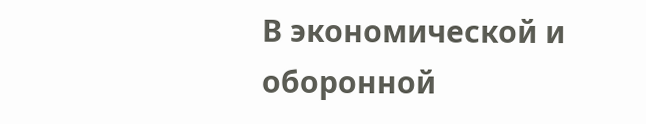В экономической и оборонной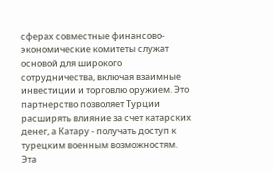сферах совместные финансово-экономические комитеты служат основой для широкого сотрудничества, включая взаимные инвестиции и торговлю оружием. Это партнерство позволяет Турции расширять влияние за счет катарских денег, а Катару - получать доступ к турецким военным возможностям. Эта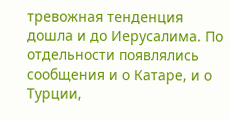тревожная тенденция дошла и до Иерусалима. По отдельности появлялись сообщения и о Катаре, и о Турции,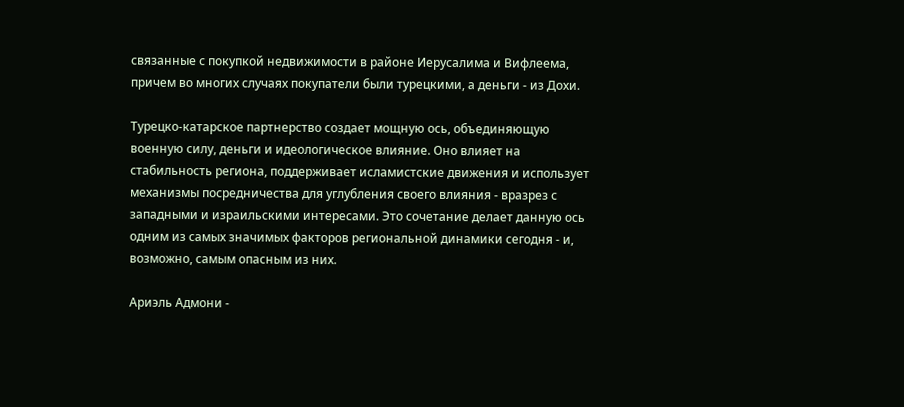связанные с покупкой недвижимости в районе Иерусалима и Вифлеема, причем во многих случаях покупатели были турецкими, а деньги - из Дохи.

Турецко-катарское партнерство создает мощную ось, объединяющую военную силу, деньги и идеологическое влияние. Оно влияет на стабильность региона, поддерживает исламистские движения и использует механизмы посредничества для углубления своего влияния - вразрез с западными и израильскими интересами. Это сочетание делает данную ось одним из самых значимых факторов региональной динамики сегодня - и, возможно, самым опасным из них.

Ариэль Адмони -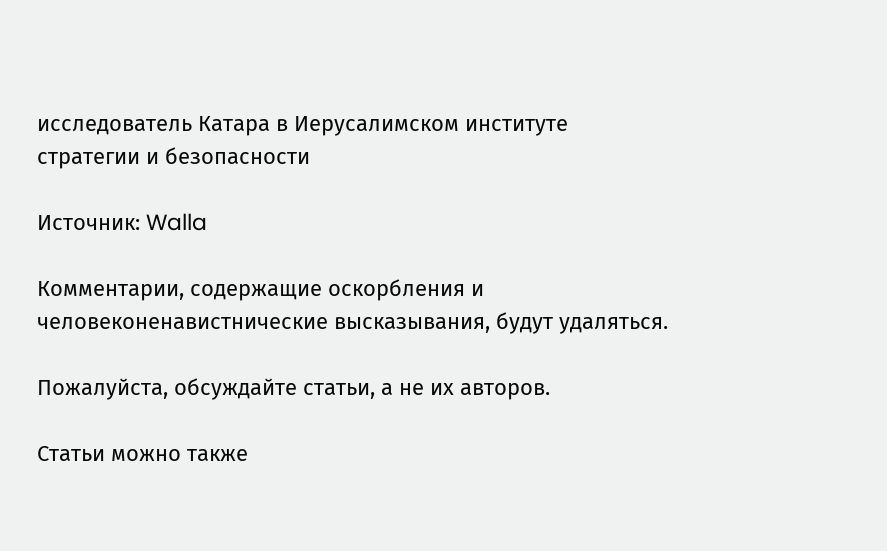исследователь Катара в Иерусалимском институте стратегии и безопасности

Источник: Walla

Комментарии, содержащие оскорбления и человеконенавистнические высказывания, будут удаляться.

Пожалуйста, обсуждайте статьи, а не их авторов.

Статьи можно также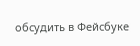обсудить в Фейсбуке